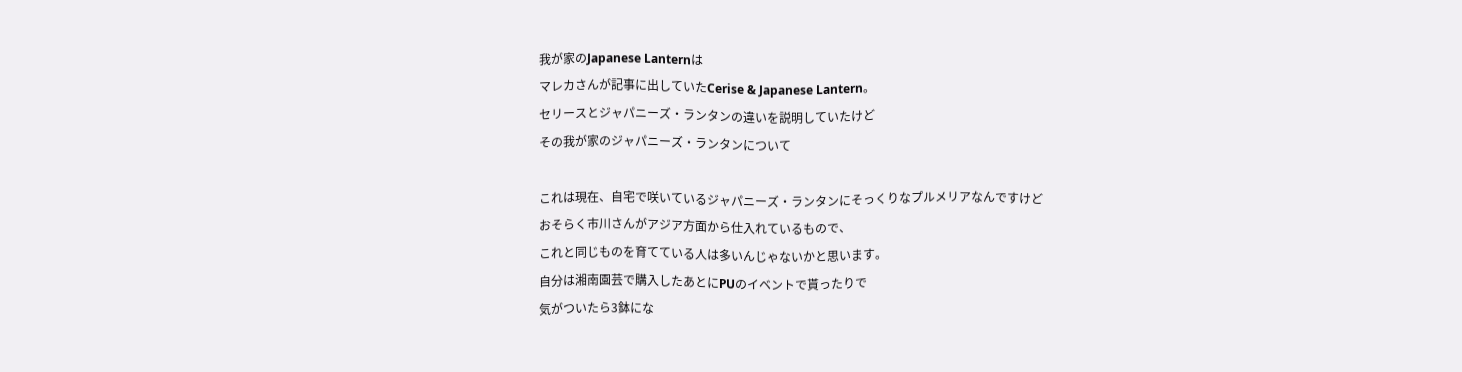我が家のJapanese Lanternは
マレカさんが記事に出していたCerise & Japanese Lantern。
セリースとジャパニーズ・ランタンの違いを説明していたけど
その我が家のジャパニーズ・ランタンについて

これは現在、自宅で咲いているジャパニーズ・ランタンにそっくりなプルメリアなんですけど
おそらく市川さんがアジア方面から仕入れているもので、
これと同じものを育てている人は多いんじゃないかと思います。
自分は湘南園芸で購入したあとにPUのイベントで貰ったりで
気がついたら3鉢にな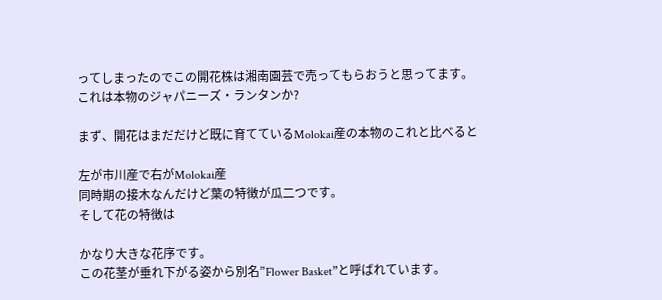ってしまったのでこの開花株は湘南園芸で売ってもらおうと思ってます。
これは本物のジャパニーズ・ランタンか?

まず、開花はまだだけど既に育てているMolokai産の本物のこれと比べると

左が市川産で右がMolokai産
同時期の接木なんだけど葉の特徴が瓜二つです。
そして花の特徴は

かなり大きな花序です。
この花茎が垂れ下がる姿から別名”Flower Basket”と呼ばれています。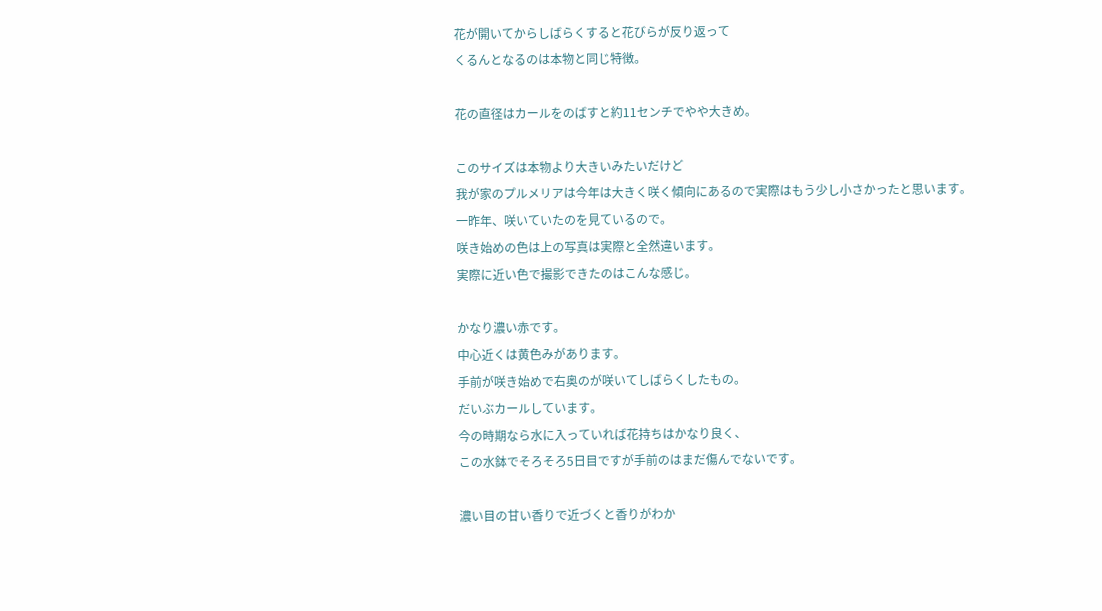花が開いてからしばらくすると花びらが反り返って
くるんとなるのは本物と同じ特徴。

花の直径はカールをのばすと約11センチでやや大きめ。

このサイズは本物より大きいみたいだけど
我が家のプルメリアは今年は大きく咲く傾向にあるので実際はもう少し小さかったと思います。
一昨年、咲いていたのを見ているので。
咲き始めの色は上の写真は実際と全然違います。
実際に近い色で撮影できたのはこんな感じ。

かなり濃い赤です。
中心近くは黄色みがあります。
手前が咲き始めで右奥のが咲いてしばらくしたもの。
だいぶカールしています。
今の時期なら水に入っていれば花持ちはかなり良く、
この水鉢でそろそろ5日目ですが手前のはまだ傷んでないです。

濃い目の甘い香りで近づくと香りがわか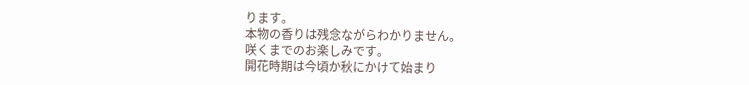ります。
本物の香りは残念ながらわかりません。
咲くまでのお楽しみです。
開花時期は今頃か秋にかけて始まり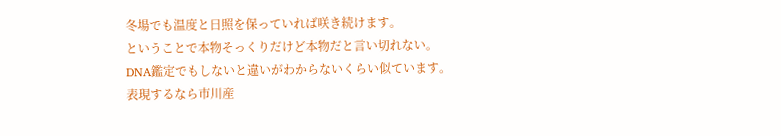冬場でも温度と日照を保っていれば咲き続けます。
ということで本物そっくりだけど本物だと言い切れない。
DNA鑑定でもしないと違いがわからないくらい似ています。
表現するなら市川産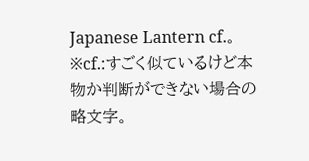Japanese Lantern cf.。
※cf.:すごく似ているけど本物か判断ができない場合の略文字。